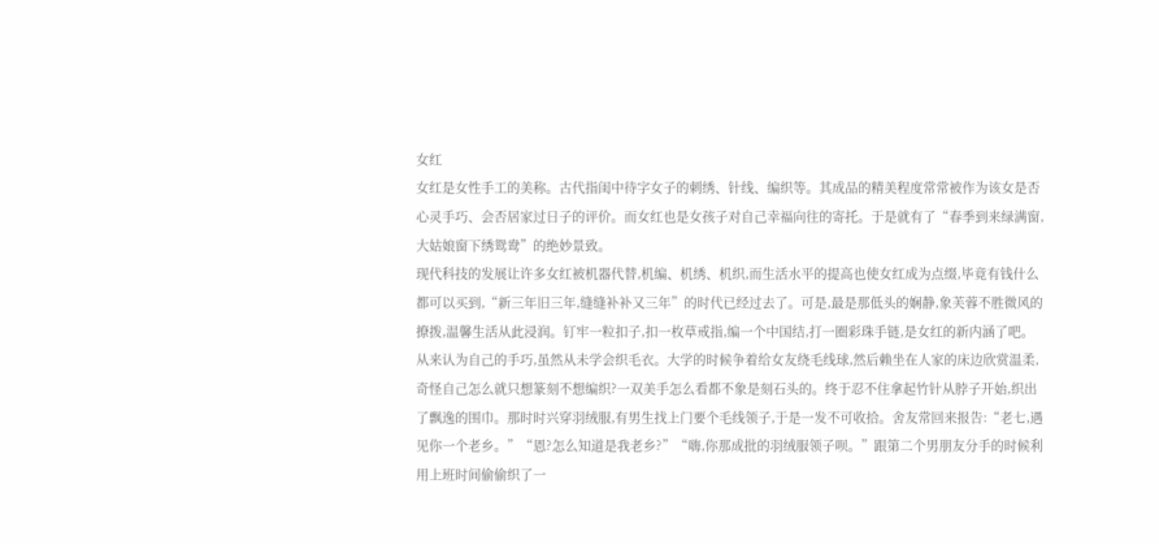女红
女红是女性手工的美称。古代指闺中待字女子的刺绣、针线、编织等。其成品的精美程度常常被作为该女是否心灵手巧、会否居家过日子的评价。而女红也是女孩子对自己幸福向往的寄托。于是就有了“春季到来绿满窗,大姑娘窗下绣鸳鸯”的绝妙景致。
现代科技的发展让许多女红被机器代替,机编、机绣、机织,而生活水平的提高也使女红成为点缀,毕竟有钱什么都可以买到,“新三年旧三年,缝缝补补又三年”的时代已经过去了。可是,最是那低头的娴静,象芙蓉不胜微风的撩拨,温馨生活从此浸润。钉牢一粒扣子,扣一枚草戒指,编一个中国结,打一圈彩珠手链,是女红的新内涵了吧。
从来认为自己的手巧,虽然从未学会织毛衣。大学的时候争着给女友绕毛线球,然后赖坐在人家的床边欣赏温柔,奇怪自己怎么就只想篆刻不想编织?一双美手怎么看都不象是刻石头的。终于忍不住拿起竹针从脖子开始,织出了飘逸的围巾。那时时兴穿羽绒服,有男生找上门要个毛线领子,于是一发不可收拾。舍友常回来报告:“老七,遇见你一个老乡。”“恩?怎么知道是我老乡?”“嗨,你那成批的羽绒服领子呗。”跟第二个男朋友分手的时候利用上班时间偷偷织了一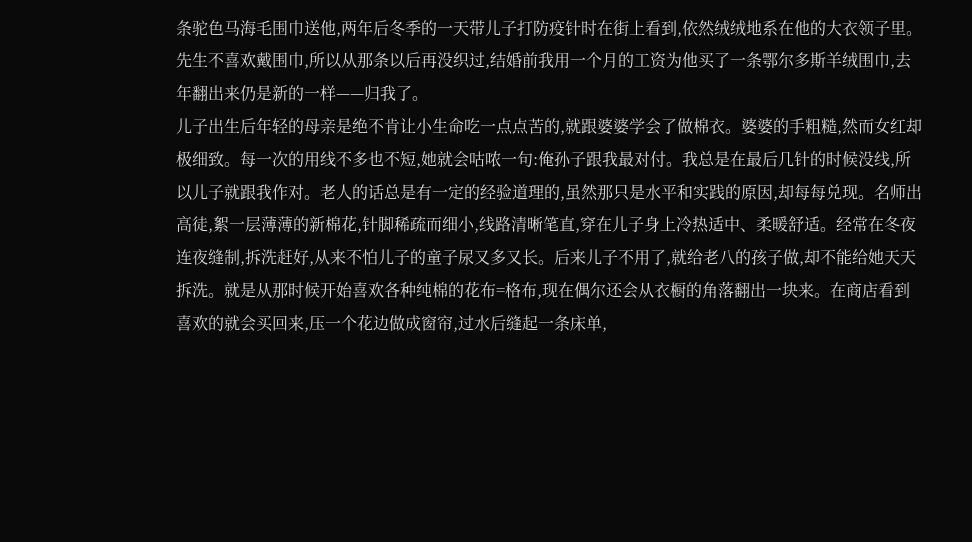条驼色马海毛围巾送他,两年后冬季的一天带儿子打防疫针时在街上看到,依然绒绒地系在他的大衣领子里。先生不喜欢戴围巾,所以从那条以后再没织过,结婚前我用一个月的工资为他买了一条鄂尔多斯羊绒围巾,去年翻出来仍是新的一样——归我了。
儿子出生后年轻的母亲是绝不肯让小生命吃一点点苦的,就跟婆婆学会了做棉衣。婆婆的手粗糙,然而女红却极细致。每一次的用线不多也不短,她就会咕哝一句:俺孙子跟我最对付。我总是在最后几针的时候没线,所以儿子就跟我作对。老人的话总是有一定的经验道理的,虽然那只是水平和实践的原因,却每每兑现。名师出高徒,絮一层薄薄的新棉花,针脚稀疏而细小,线路清晰笔直,穿在儿子身上冷热适中、柔暖舒适。经常在冬夜连夜缝制,拆洗赶好,从来不怕儿子的童子尿又多又长。后来儿子不用了,就给老八的孩子做,却不能给她天天拆洗。就是从那时候开始喜欢各种纯棉的花布=格布,现在偶尔还会从衣橱的角落翻出一块来。在商店看到喜欢的就会买回来,压一个花边做成窗帘,过水后缝起一条床单,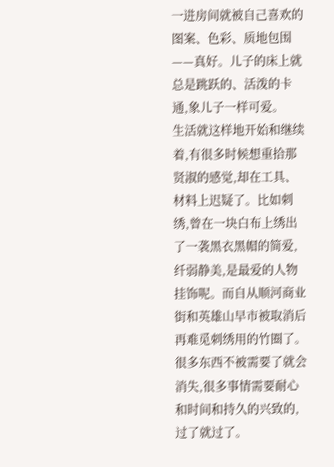一进房间就被自己喜欢的图案、色彩、质地包围——真好。儿子的床上就总是跳跃的、活泼的卡通,象儿子一样可爱。
生活就这样地开始和继续着,有很多时候想重拾那贤淑的感觉,却在工具、材料上迟疑了。比如刺绣,曾在一块白布上绣出了一袭黑衣黑帽的简爱,纤弱静美,是最爱的人物挂饰呢。而自从顺河商业街和英雄山早市被取消后再难觅刺绣用的竹圈了。很多东西不被需要了就会消失,很多事情需要耐心和时间和持久的兴致的,过了就过了。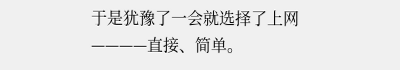于是犹豫了一会就选择了上网————直接、简单。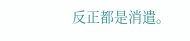反正都是消遣。